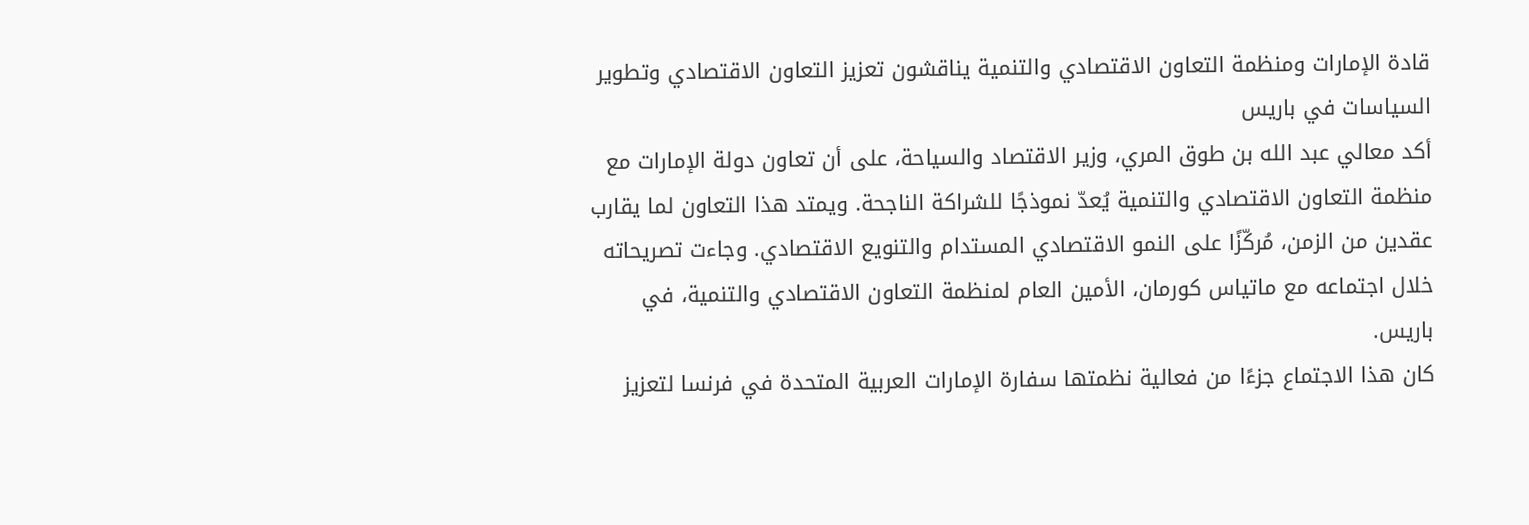قادة الإمارات ومنظمة التعاون الاقتصادي والتنمية يناقشون تعزيز التعاون الاقتصادي وتطوير السياسات في باريس
أكد معالي عبد الله بن طوق المري، وزير الاقتصاد والسياحة، على أن تعاون دولة الإمارات مع منظمة التعاون الاقتصادي والتنمية يُعدّ نموذجًا للشراكة الناجحة. ويمتد هذا التعاون لما يقارب عقدين من الزمن، مُركّزًا على النمو الاقتصادي المستدام والتنويع الاقتصادي. وجاءت تصريحاته خلال اجتماعه مع ماتياس كورمان، الأمين العام لمنظمة التعاون الاقتصادي والتنمية، في باريس.
كان هذا الاجتماع جزءًا من فعالية نظمتها سفارة الإمارات العربية المتحدة في فرنسا لتعزيز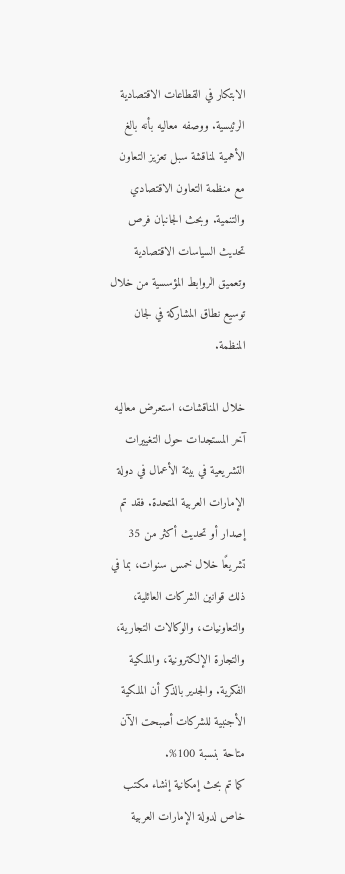الابتكار في القطاعات الاقتصادية الرئيسية. ووصفه معاليه بأنه بالغ الأهمية لمناقشة سبل تعزيز التعاون مع منظمة التعاون الاقتصادي والتنمية. وبحث الجانبان فرص تحديث السياسات الاقتصادية وتعميق الروابط المؤسسية من خلال توسيع نطاق المشاركة في لجان المنظمة.

خلال المناقشات، استعرض معاليه آخر المستجدات حول التغييرات التشريعية في بيئة الأعمال في دولة الإمارات العربية المتحدة. فقد تم إصدار أو تحديث أكثر من 35 تشريعًا خلال خمس سنوات، بما في ذلك قوانين الشركات العائلية، والتعاونيات، والوكالات التجارية، والتجارة الإلكترونية، والملكية الفكرية. والجدير بالذكر أن الملكية الأجنبية للشركات أصبحت الآن متاحة بنسبة 100%.
كما تم بحث إمكانية إنشاء مكتب خاص لدولة الإمارات العربية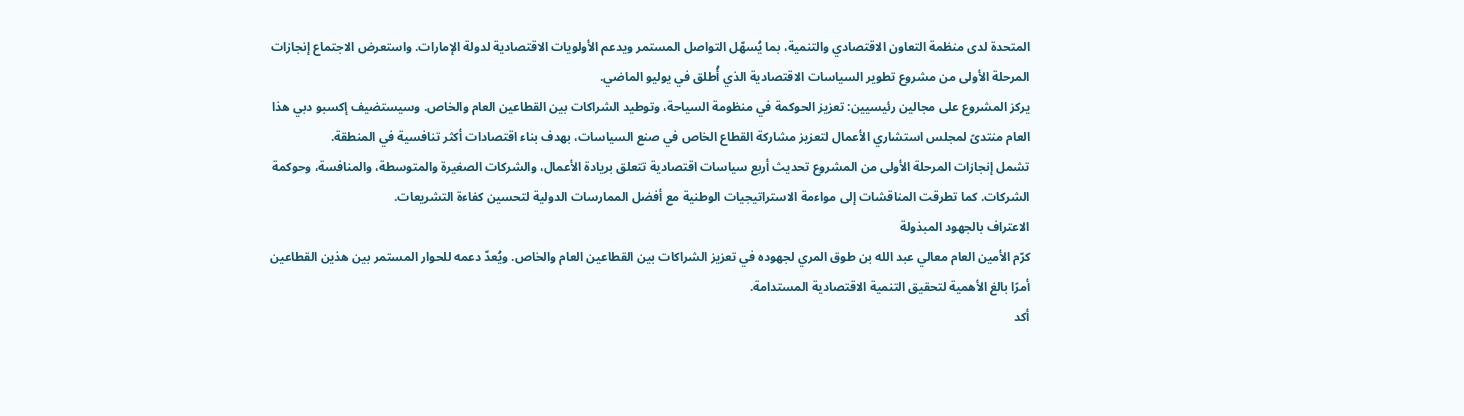المتحدة لدى منظمة التعاون الاقتصادي والتنمية، بما يُسهّل التواصل المستمر ويدعم الأولويات الاقتصادية لدولة الإمارات. واستعرض الاجتماع إنجازات المرحلة الأولى من مشروع تطوير السياسات الاقتصادية الذي أُطلق في يوليو الماضي.
يركز المشروع على مجالين رئيسيين: تعزيز الحوكمة في منظومة السياحة، وتوطيد الشراكات بين القطاعين العام والخاص. وسيستضيف إكسبو دبي هذا العام منتدىً لمجلس استشاري الأعمال لتعزيز مشاركة القطاع الخاص في صنع السياسات، بهدف بناء اقتصادات أكثر تنافسية في المنطقة.
تشمل إنجازات المرحلة الأولى من المشروع تحديث أربع سياسات اقتصادية تتعلق بريادة الأعمال، والشركات الصغيرة والمتوسطة، والمنافسة، وحوكمة الشركات. كما تطرقت المناقشات إلى مواءمة الاستراتيجيات الوطنية مع أفضل الممارسات الدولية لتحسين كفاءة التشريعات.
الاعتراف بالجهود المبذولة
كرّم الأمين العام معالي عبد الله بن طوق المري لجهوده في تعزيز الشراكات بين القطاعين العام والخاص. ويُعدّ دعمه للحوار المستمر بين هذين القطاعين أمرًا بالغ الأهمية لتحقيق التنمية الاقتصادية المستدامة.
أكد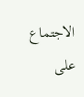الاجتماع على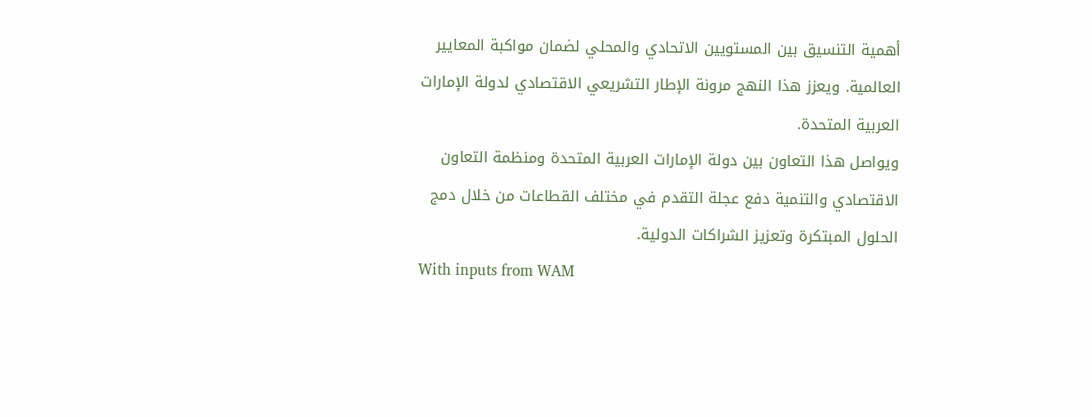أهمية التنسيق بين المستويين الاتحادي والمحلي لضمان مواكبة المعايير العالمية. ويعزز هذا النهج مرونة الإطار التشريعي الاقتصادي لدولة الإمارات العربية المتحدة.
ويواصل هذا التعاون بين دولة الإمارات العربية المتحدة ومنظمة التعاون الاقتصادي والتنمية دفع عجلة التقدم في مختلف القطاعات من خلال دمج الحلول المبتكرة وتعزيز الشراكات الدولية.
With inputs from WAM